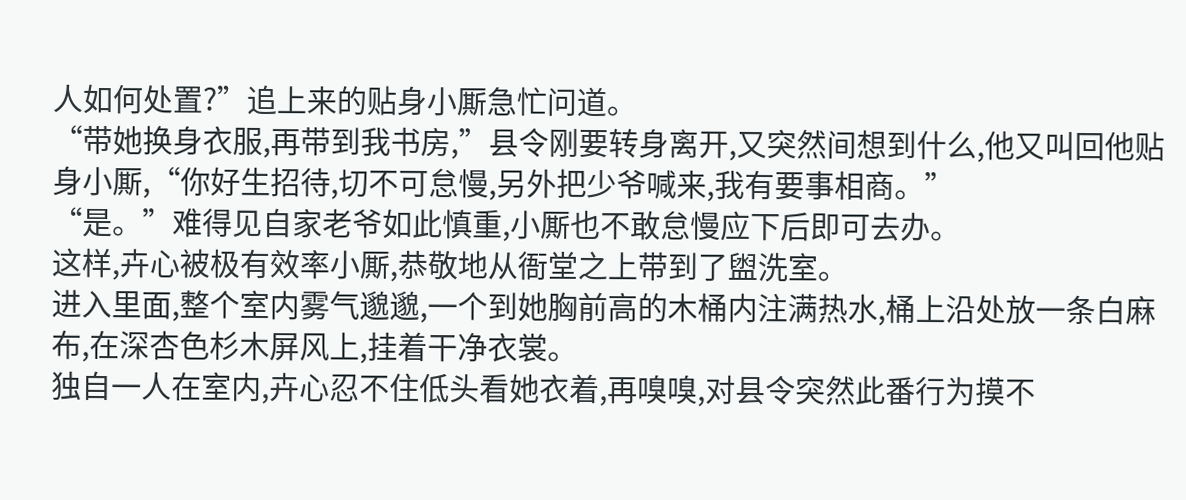人如何处置?”追上来的贴身小厮急忙问道。
“带她换身衣服,再带到我书房,”县令刚要转身离开,又突然间想到什么,他又叫回他贴身小厮,“你好生招待,切不可怠慢,另外把少爷喊来,我有要事相商。”
“是。”难得见自家老爷如此慎重,小厮也不敢怠慢应下后即可去办。
这样,卉心被极有效率小厮,恭敬地从衙堂之上带到了盥洗室。
进入里面,整个室内雾气邈邈,一个到她胸前高的木桶内注满热水,桶上沿处放一条白麻布,在深杏色杉木屏风上,挂着干净衣裳。
独自一人在室内,卉心忍不住低头看她衣着,再嗅嗅,对县令突然此番行为摸不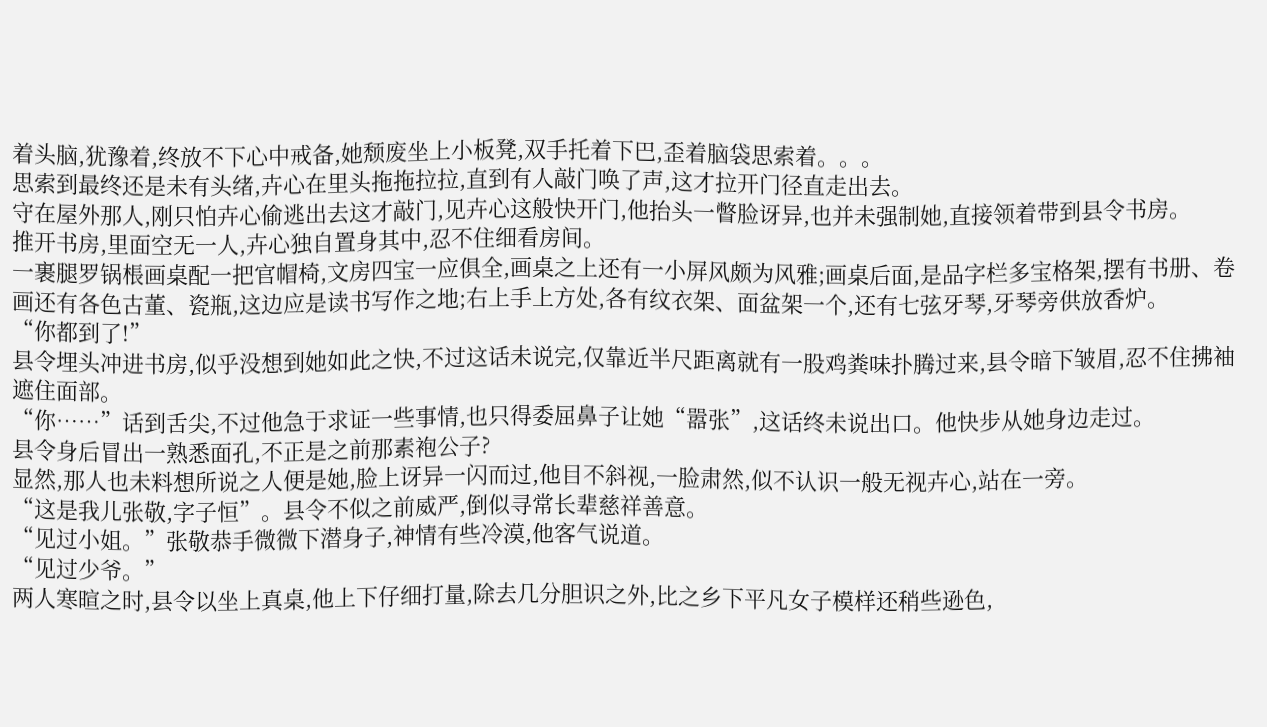着头脑,犹豫着,终放不下心中戒备,她颓废坐上小板凳,双手托着下巴,歪着脑袋思索着。。。
思索到最终还是未有头绪,卉心在里头拖拖拉拉,直到有人敲门唤了声,这才拉开门径直走出去。
守在屋外那人,刚只怕卉心偷逃出去这才敲门,见卉心这般快开门,他抬头一瞥脸讶异,也并未强制她,直接领着带到县令书房。
推开书房,里面空无一人,卉心独自置身其中,忍不住细看房间。
一裹腿罗锅棖画桌配一把官帽椅,文房四宝一应俱全,画桌之上还有一小屏风颇为风雅;画桌后面,是品字栏多宝格架,摆有书册、卷画还有各色古董、瓷瓶,这边应是读书写作之地;右上手上方处,各有纹衣架、面盆架一个,还有七弦牙琴,牙琴旁供放香炉。
“你都到了!”
县令埋头冲进书房,似乎没想到她如此之快,不过这话未说完,仅靠近半尺距离就有一股鸡粪味扑腾过来,县令暗下皱眉,忍不住拂袖遮住面部。
“你……”话到舌尖,不过他急于求证一些事情,也只得委屈鼻子让她“嚣张”,这话终未说出口。他快步从她身边走过。
县令身后冒出一熟悉面孔,不正是之前那素袍公子?
显然,那人也未料想所说之人便是她,脸上讶异一闪而过,他目不斜视,一脸肃然,似不认识一般无视卉心,站在一旁。
“这是我儿张敬,字子恒”。县令不似之前威严,倒似寻常长辈慈祥善意。
“见过小姐。”张敬恭手微微下潜身子,神情有些冷漠,他客气说道。
“见过少爷。”
两人寒暄之时,县令以坐上真桌,他上下仔细打量,除去几分胆识之外,比之乡下平凡女子模样还稍些逊色,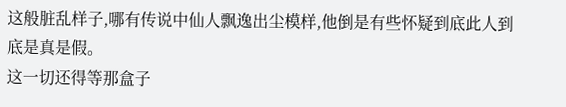这般脏乱样子,哪有传说中仙人飘逸出尘模样,他倒是有些怀疑到底此人到底是真是假。
这一切还得等那盒子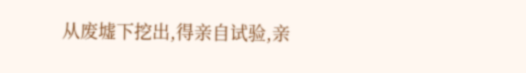从废墟下挖出,得亲自试验,亲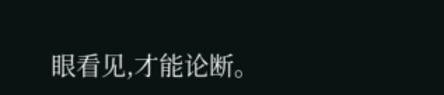眼看见,才能论断。